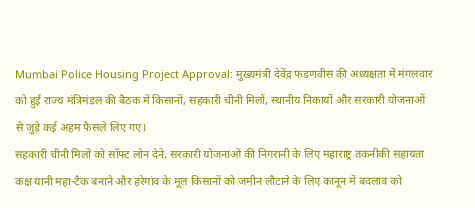Mumbai Police Housing Project Approval: मुख्यमंत्री देवेंद्र फडणवीस की अध्यक्षता में मंगलवार को हुई राज्य मंत्रिमंडल की बैठक में किसानों, सहकारी चीनी मिलों, स्थानीय निकायों और सरकारी योजनाओं से जुड़े कई अहम फैसले लिए गए।
सहकारी चीनी मिलों को सॉफ्ट लोन देने, सरकारी योजनाओं की निगरानी के लिए महाराष्ट्र तकनीकी सहायता कक्ष यानी महा-टैक बनाने और हरेगांव के मूल किसानों को जमीन लौटाने के लिए कानून में बदलाव को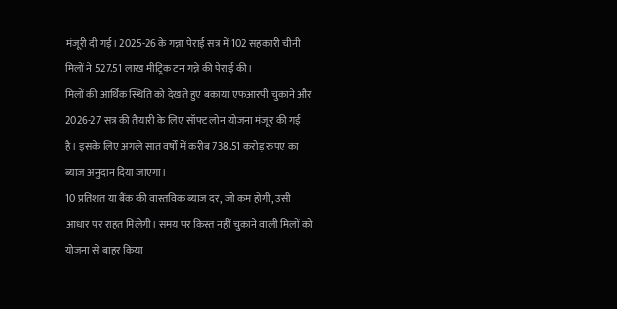मंजूरी दी गई। 2025-26 के गन्ना पेराई सत्र में 102 सहकारी चीनी मिलों ने 527.51 लाख मीट्रिक टन गन्ने की पेराई की।
मिलों की आर्थिक स्थिति को देखते हुए बकाया एफआरपी चुकाने और 2026-27 सत्र की तैयारी के लिए सॉफ्ट लोन योजना मंजूर की गई है। इसके लिए अगले सात वर्षों में करीब 738.51 करोड़ रुपए का ब्याज अनुदान दिया जाएगा।
10 प्रतिशत या बैंक की वास्तविक ब्याज दर, जो कम होगी, उसी आधार पर राहत मिलेगी। समय पर किस्त नहीं चुकाने वाली मिलों को योजना से बाहर किया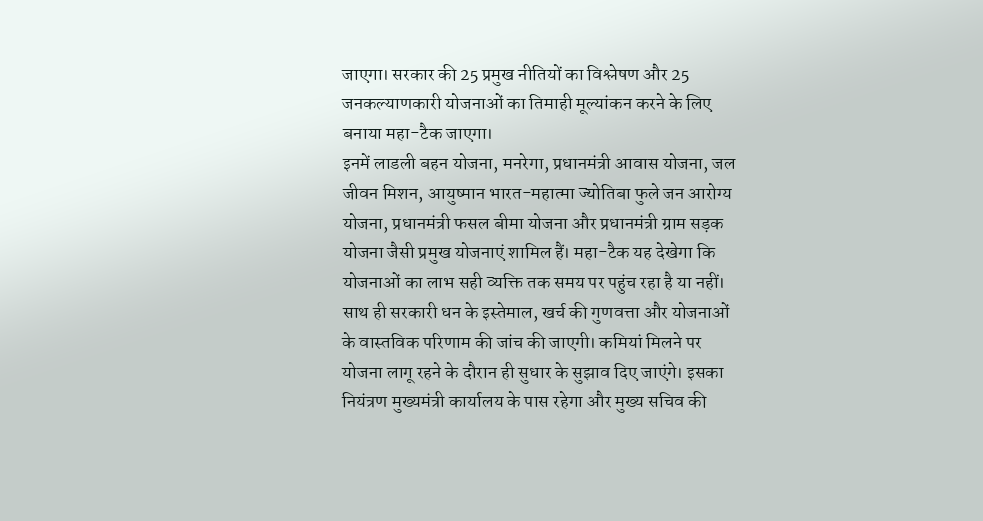जाएगा। सरकार की 25 प्रमुख नीतियों का विश्लेषण और 25 जनकल्याणकारी योजनाओं का तिमाही मूल्यांकन करने के लिए बनाया महा-टैक जाएगा।
इनमें लाडली बहन योजना, मनरेगा, प्रधानमंत्री आवास योजना, जल जीवन मिशन, आयुष्मान भारत-महात्मा ज्योतिबा फुले जन आरोग्य योजना, प्रधानमंत्री फसल बीमा योजना और प्रधानमंत्री ग्राम सड़क योजना जैसी प्रमुख योजनाएं शामिल हैं। महा-टैक यह देखेगा कि योजनाओं का लाभ सही व्यक्ति तक समय पर पहुंच रहा है या नहीं।
साथ ही सरकारी धन के इस्तेमाल, खर्च की गुणवत्ता और योजनाओं के वास्तविक परिणाम की जांच की जाएगी। कमियां मिलने पर योजना लागू रहने के दौरान ही सुधार के सुझाव दिए जाएंगे। इसका नियंत्रण मुख्यमंत्री कार्यालय के पास रहेगा और मुख्य सचिव की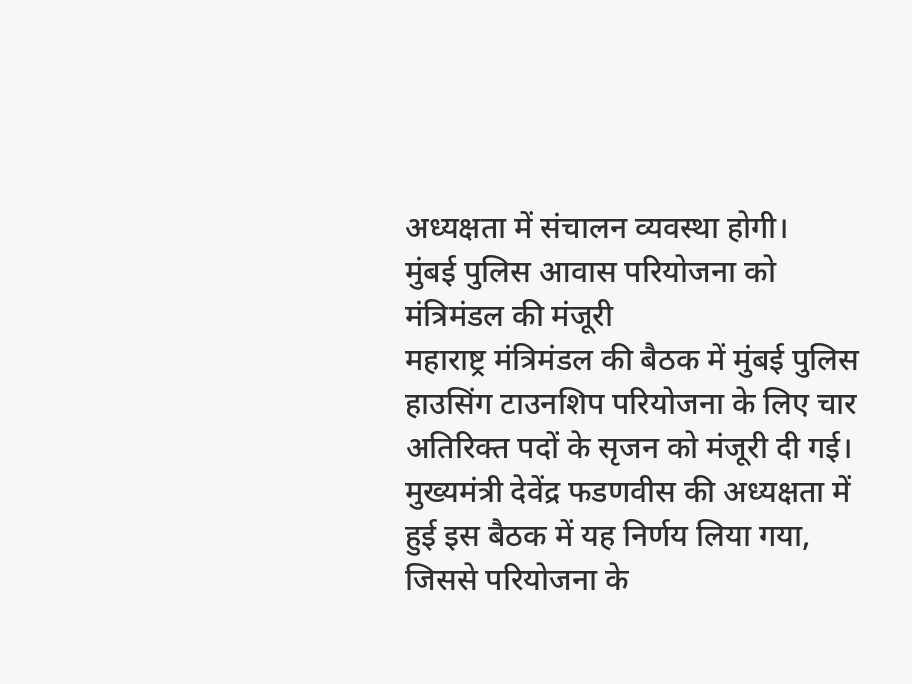अध्यक्षता में संचालन व्यवस्था होगी।
मुंबई पुलिस आवास परियोजना को मंत्रिमंडल की मंजूरी
महाराष्ट्र मंत्रिमंडल की बैठक में मुंबई पुलिस हाउसिंग टाउनशिप परियोजना के लिए चार अतिरिक्त पदों के सृजन को मंजूरी दी गई।
मुख्यमंत्री देवेंद्र फडणवीस की अध्यक्षता में हुई इस बैठक में यह निर्णय लिया गया, जिससे परियोजना के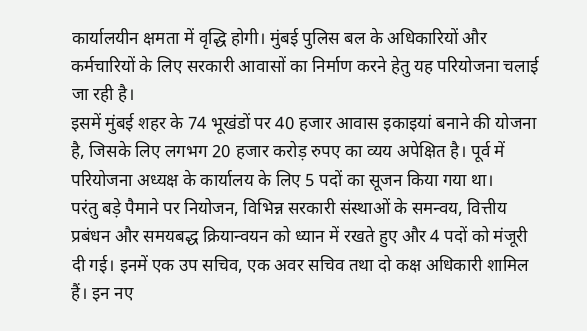कार्यालयीन क्षमता में वृद्धि होगी। मुंबई पुलिस बल के अधिकारियों और कर्मचारियों के लिए सरकारी आवासों का निर्माण करने हेतु यह परियोजना चलाई जा रही है।
इसमें मुंबई शहर के 74 भूखंडों पर 40 हजार आवास इकाइयां बनाने की योजना है, जिसके लिए लगभग 20 हजार करोड़ रुपए का व्यय अपेक्षित है। पूर्व में परियोजना अध्यक्ष के कार्यालय के लिए 5 पदों का सूजन किया गया था।
परंतु बड़े पैमाने पर नियोजन, विभिन्न सरकारी संस्थाओं के समन्वय, वित्तीय प्रबंधन और समयबद्ध क्रियान्वयन को ध्यान में रखते हुए और 4 पदों को मंजूरी दी गई। इनमें एक उप सचिव, एक अवर सचिव तथा दो कक्ष अधिकारी शामिल हैं। इन नए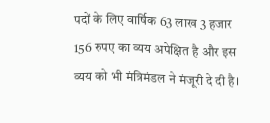पदों के लिए वार्षिक 63 लाख 3 हजार 156 रुपए का व्यय अपेक्षित है और इस व्यय को भी मंत्रिमंडल ने मंजूरी दे दी है।